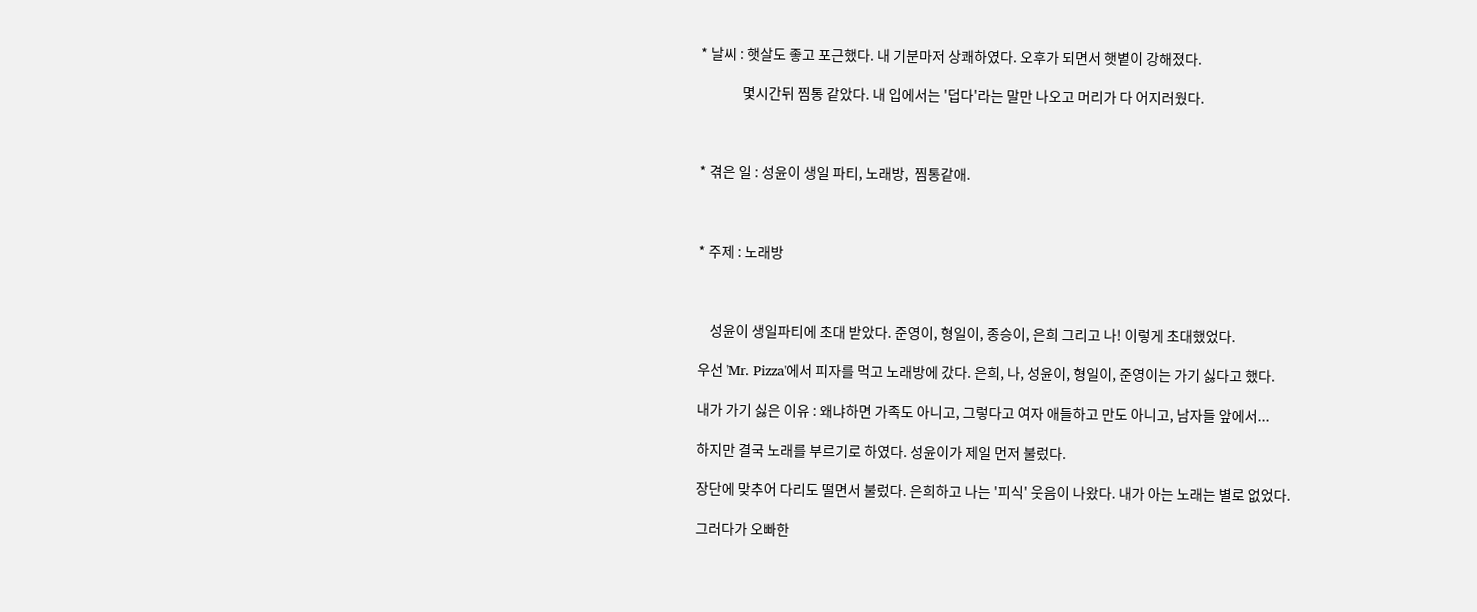* 날씨 : 햇살도 좋고 포근했다. 내 기분마저 상쾌하였다. 오후가 되면서 햇볕이 강해졌다.

              몇시간뒤 찜통 같았다. 내 입에서는 '덥다'라는 말만 나오고 머리가 다 어지러웠다.



* 겪은 일 : 성윤이 생일 파티, 노래방,  찜통같애.



* 주제 : 노래방



    성윤이 생일파티에 초대 받았다. 준영이, 형일이, 종승이, 은희 그리고 나! 이렇게 초대했었다.

우선 'Mr. Pizza'에서 피자를 먹고 노래방에 갔다. 은희, 나, 성윤이, 형일이, 준영이는 가기 싫다고 했다.

내가 가기 싫은 이유 : 왜냐하면 가족도 아니고, 그렇다고 여자 애들하고 만도 아니고, 남자들 앞에서...

하지만 결국 노래를 부르기로 하였다. 성윤이가 제일 먼저 불렀다.

장단에 맞추어 다리도 떨면서 불렀다. 은희하고 나는 '피식' 웃음이 나왔다. 내가 아는 노래는 별로 없었다.

그러다가 오빠한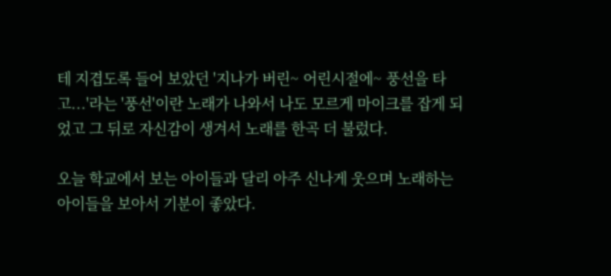테 지겹도록 들어 보았던 '지나가 버린~ 어린시절에~ 풍선을 타고...'라는 '풍선'이란 노래가 나와서 나도 모르게 마이크를 잡게 되었고 그 뒤로 자신감이 생겨서 노래를 한곡 더 불렀다.

오늘 학교에서 보는 아이들과 달리 아주 신나게 웃으며 노래하는 아이들을 보아서 기분이 좋았다.